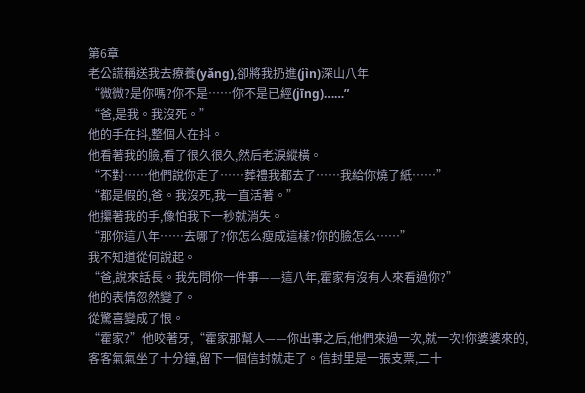第6章
老公謊稱送我去療養(yǎng),卻將我扔進(jìn)深山八年
“微微?是你嗎?你不是……你不是已經(jīng)……”
“爸,是我。我沒死。”
他的手在抖,整個人在抖。
他看著我的臉,看了很久很久,然后老淚縱橫。
“不對……他們說你走了……葬禮我都去了……我給你燒了紙……”
“都是假的,爸。我沒死,我一直活著。”
他攥著我的手,像怕我下一秒就消失。
“那你這八年……去哪了?你怎么瘦成這樣?你的臉怎么……”
我不知道從何說起。
“爸,說來話長。我先問你一件事——這八年,霍家有沒有人來看過你?”
他的表情忽然變了。
從驚喜變成了恨。
“霍家?”他咬著牙,“霍家那幫人——你出事之后,他們來過一次,就一次!你婆婆來的,客客氣氣坐了十分鐘,留下一個信封就走了。信封里是一張支票,二十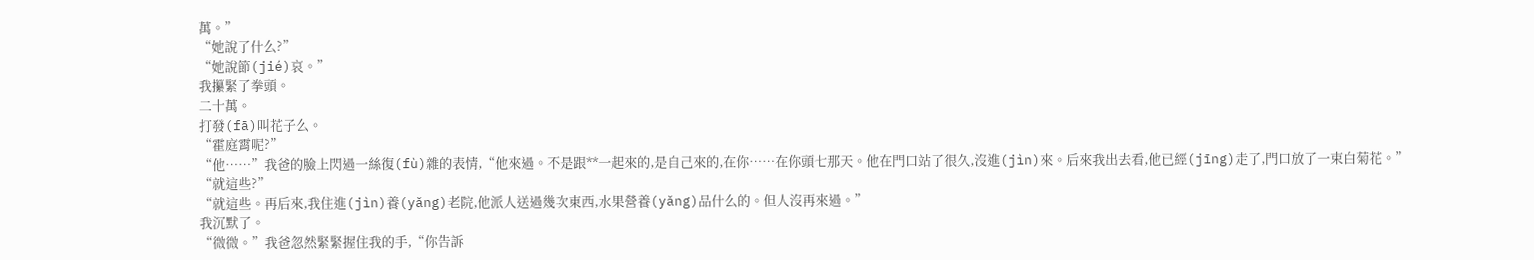萬。”
“她說了什么?”
“她說節(jié)哀。”
我攥緊了拳頭。
二十萬。
打發(fā)叫花子么。
“霍庭霄呢?”
“他……”我爸的臉上閃過一絲復(fù)雜的表情,“他來過。不是跟**一起來的,是自己來的,在你……在你頭七那天。他在門口站了很久,沒進(jìn)來。后來我出去看,他已經(jīng)走了,門口放了一束白菊花。”
“就這些?”
“就這些。再后來,我住進(jìn)養(yǎng)老院,他派人送過幾次東西,水果營養(yǎng)品什么的。但人沒再來過。”
我沉默了。
“微微。”我爸忽然緊緊握住我的手,“你告訴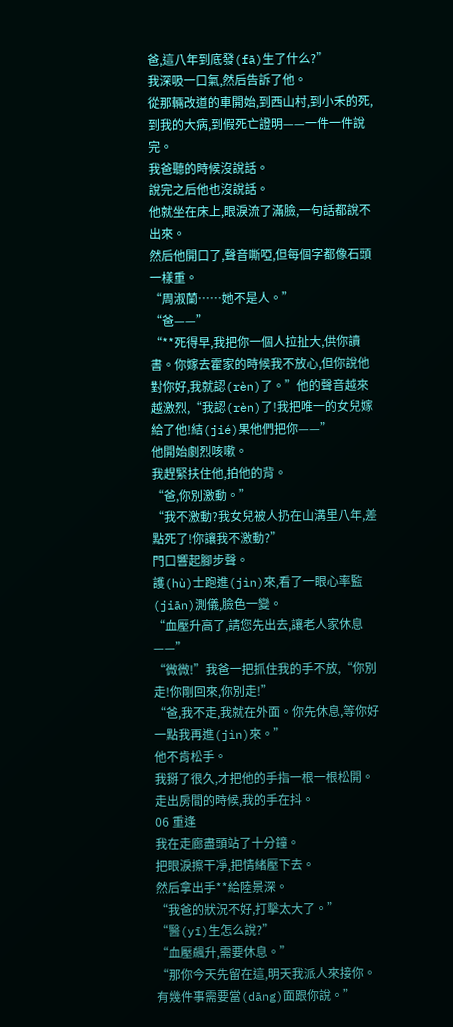爸,這八年到底發(fā)生了什么?”
我深吸一口氣,然后告訴了他。
從那輛改道的車開始,到西山村,到小禾的死,到我的大病,到假死亡證明——一件一件說完。
我爸聽的時候沒說話。
說完之后他也沒說話。
他就坐在床上,眼淚流了滿臉,一句話都說不出來。
然后他開口了,聲音嘶啞,但每個字都像石頭一樣重。
“周淑蘭……她不是人。”
“爸——”
“**死得早,我把你一個人拉扯大,供你讀書。你嫁去霍家的時候我不放心,但你說他對你好,我就認(rèn)了。”他的聲音越來越激烈,“我認(rèn)了!我把唯一的女兒嫁給了他!結(jié)果他們把你——”
他開始劇烈咳嗽。
我趕緊扶住他,拍他的背。
“爸,你別激動。”
“我不激動?我女兒被人扔在山溝里八年,差點死了!你讓我不激動?”
門口響起腳步聲。
護(hù)士跑進(jìn)來,看了一眼心率監(jiān)測儀,臉色一變。
“血壓升高了,請您先出去,讓老人家休息——”
“微微!”我爸一把抓住我的手不放,“你別走!你剛回來,你別走!”
“爸,我不走,我就在外面。你先休息,等你好一點我再進(jìn)來。”
他不肯松手。
我掰了很久,才把他的手指一根一根松開。
走出房間的時候,我的手在抖。
06 重逢
我在走廊盡頭站了十分鐘。
把眼淚擦干凈,把情緒壓下去。
然后拿出手**給陸景深。
“我爸的狀況不好,打擊太大了。”
“醫(yī)生怎么說?”
“血壓飆升,需要休息。”
“那你今天先留在這,明天我派人來接你。有幾件事需要當(dāng)面跟你說。”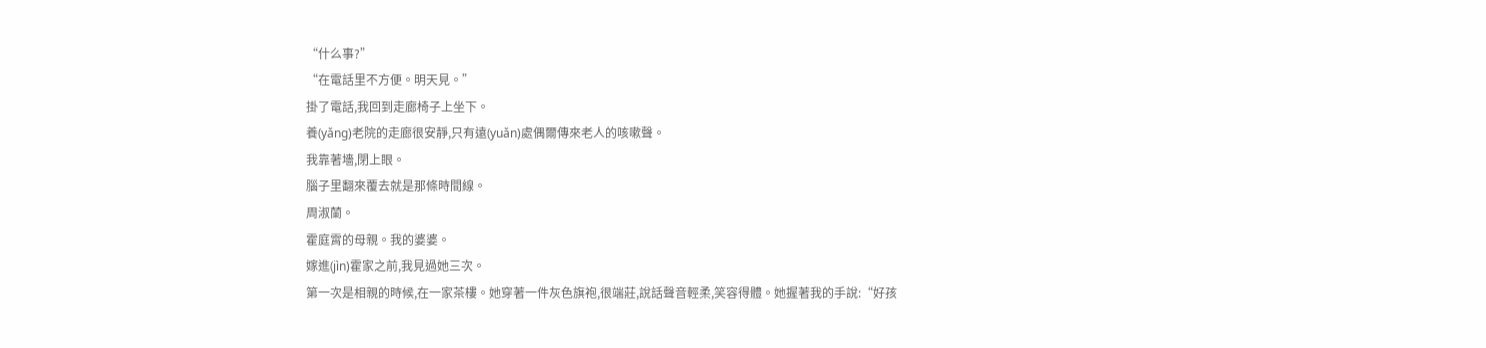“什么事?”
“在電話里不方便。明天見。”
掛了電話,我回到走廊椅子上坐下。
養(yǎng)老院的走廊很安靜,只有遠(yuǎn)處偶爾傳來老人的咳嗽聲。
我靠著墻,閉上眼。
腦子里翻來覆去就是那條時間線。
周淑蘭。
霍庭霄的母親。我的婆婆。
嫁進(jìn)霍家之前,我見過她三次。
第一次是相親的時候,在一家茶樓。她穿著一件灰色旗袍,很端莊,說話聲音輕柔,笑容得體。她握著我的手說:“好孩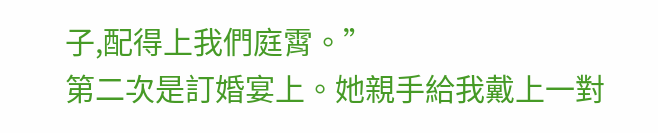子,配得上我們庭霄。”
第二次是訂婚宴上。她親手給我戴上一對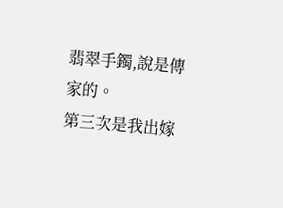翡翠手鐲,說是傳家的。
第三次是我出嫁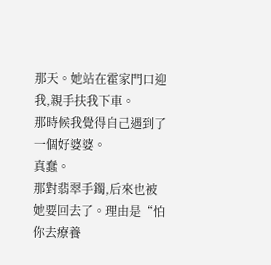那天。她站在霍家門口迎我,親手扶我下車。
那時候我覺得自己遇到了一個好婆婆。
真蠢。
那對翡翠手鐲,后來也被她要回去了。理由是“怕你去療養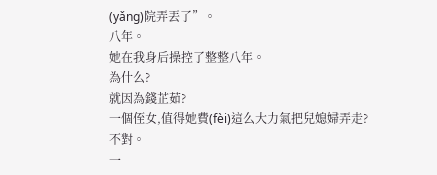(yǎng)院弄丟了”。
八年。
她在我身后操控了整整八年。
為什么?
就因為錢芷茹?
一個侄女,值得她費(fèi)這么大力氣把兒媳婦弄走?
不對。
一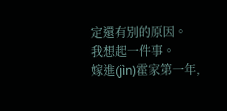定還有別的原因。
我想起一件事。
嫁進(jìn)霍家第一年,